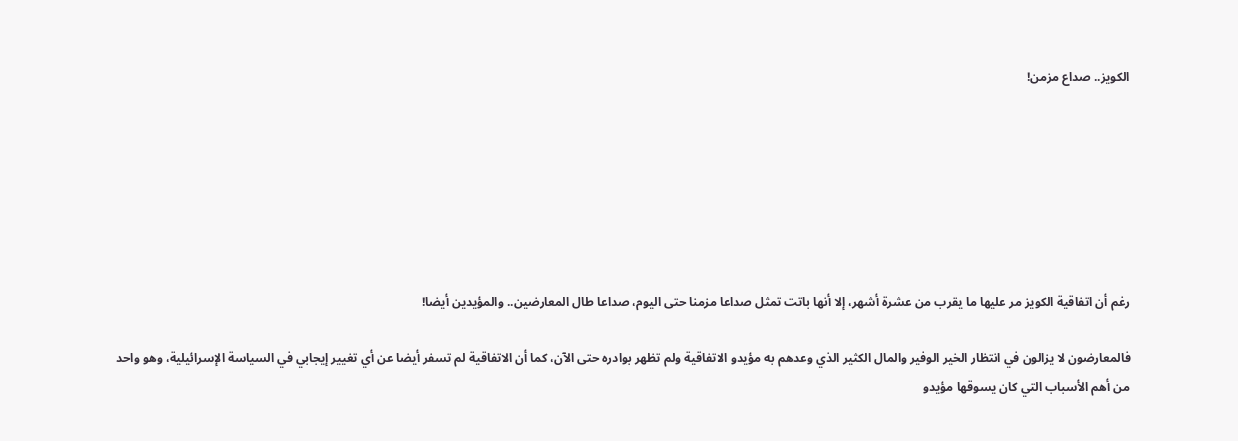الكويز.. صداع مزمن!







رغم أن اتفاقية الكويز مر عليها ما يقرب من عشرة أشهر، إلا أنها باتت تمثل صداعا مزمنا حتى اليوم، صداعا طال المعارضين.. والمؤيدين أيضا!

فالمعارضون لا يزالون في انتظار الخير الوفير والمال الكثير الذي وعدهم به مؤيدو الاتفاقية ولم تظهر بوادره حتى الآن، كما أن الاتفاقية لم تسفر أيضا عن أي تغيير إيجابي في السياسة الإسرائيلية، وهو واحد من أهم الأسباب التي كان يسوقها مؤيدو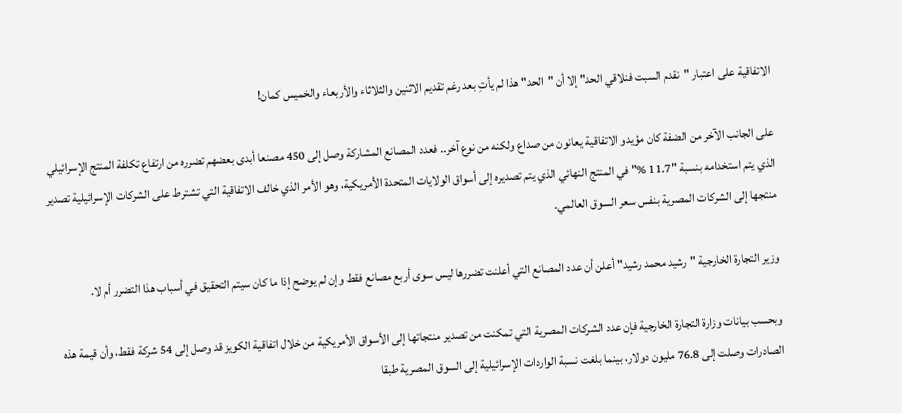الاتفاقية على اعتبار "نقدم السبت فنلاقي الحد" إلا أن "الحد" هذا لم يأتِ بعد رغم تقديم الاثنين والثلاثاء والأربعاء والخميس كمان!

على الجانب الآخر من الضفة كان مؤيدو الاتفاقية يعانون من صداع ولكنه من نوع آخر.. فعدد المصانع المشاركة وصل إلى 450 مصنعا أبدى بعضهم تضرره من ارتفاع تكلفة المنتج الإسرائيلي الذي يتم استخدامه بنسبة "11.7 %" في المنتج النهائي الذي يتم تصديره إلى أسواق الولايات المتحدة الأمريكية، وهو الأمر الذي خالف الاتفاقية التي تشترط على الشركات الإسرائيلية تصدير منتجها إلى الشركات المصرية بنفس سعر السوق العالمي.

وزير التجارة الخارجية "رشيد محمد رشيد" أعلن أن عدد المصانع التي أعلنت تضررها ليس سوى أربع مصانع فقط وإن لم يوضح إذا ما كان سيتم التحقيق في أسباب هذا التضرر أم لا.

وبحسب بيانات وزارة التجارة الخارجية فإن عدد الشركات المصرية التي تمكنت من تصدير منتجاتها إلى الأسواق الأمريكية من خلال اتفاقية الكويز قد وصل إلى 54 شركة فقط، وأن قيمة هذه الصادرات وصلت إلى 76.8 مليون دولار، بينما بلغت نسبة الواردات الإسرائيلية إلى السوق المصرية طبقا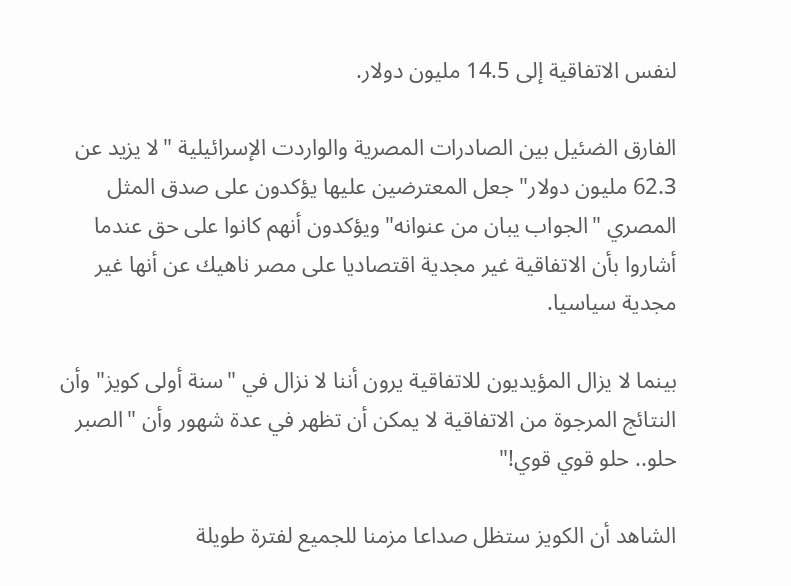لنفس الاتفاقية إلى 14.5 مليون دولار.

الفارق الضئيل بين الصادرات المصرية والواردت الإسرائيلية "لا يزيد عن 62.3 مليون دولار" جعل المعترضين عليها يؤكدون على صدق المثل المصري "الجواب يبان من عنوانه" ويؤكدون أنهم كانوا على حق عندما أشاروا بأن الاتفاقية غير مجدية اقتصاديا على مصر ناهيك عن أنها غير مجدية سياسيا.

بينما لا يزال المؤيديون للاتفاقية يرون أننا لا نزال في "سنة أولى كويز" وأن النتائج المرجوة من الاتفاقية لا يمكن أن تظهر في عدة شهور وأن "الصبر حلو.. حلو قوي قوي!"

الشاهد أن الكويز ستظل صداعا مزمنا للجميع لفترة طويلة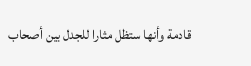قادمة وأنها ستظل مثارا للجدل بين أصحاب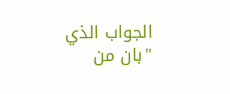الجواب الذي "بان من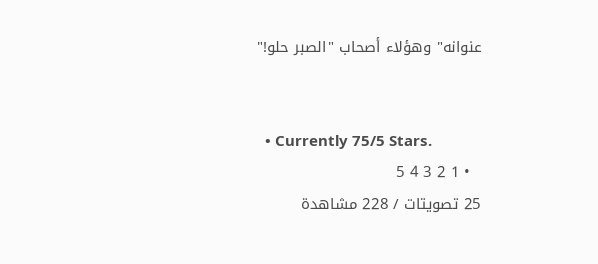عنوانه" وهؤلاء أصحاب "الصبر حلو!"


  • Currently 75/5 Stars.
  • 1 2 3 4 5
25 تصويتات / 228 مشاهدة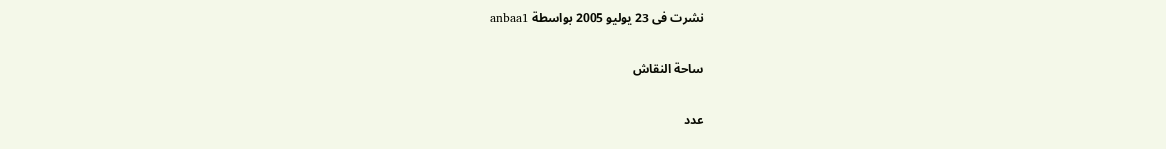نشرت فى 23 يوليو 2005 بواسطة anbaa1

ساحة النقاش

عدد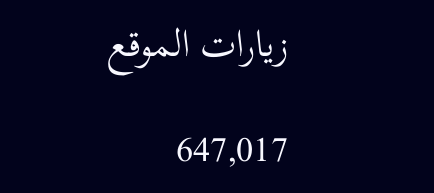زيارات الموقع

647,017